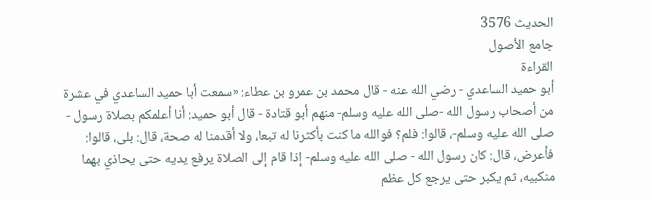الحديث 3576
جامع الأصول
القراءة
أبو حميد الساعدي - رضي الله عنه - قال محمد بن عمرو بن عطاء: «سمعت أبا حميد الساعدي في عشرة من أصحاب رسول الله -صلى الله عليه وسلم- منهم أبو قتادة - قال أبو حميد: أنا أعلمكم بصلاة رسول - صلى الله عليه وسلم-، قالوا: فلم؟ فوالله ما كنت بأكثرنا له تبعا، ولا أقدمنا له صحة، قال: بلى، قالوا: فأعرض، قال: كان رسول الله - صلى الله عليه وسلم- إذا قام إلى الصلاة يرفع يديه حتى يحاذي بهما منكبيه، ثم يكبر حتى يرجع كل عظم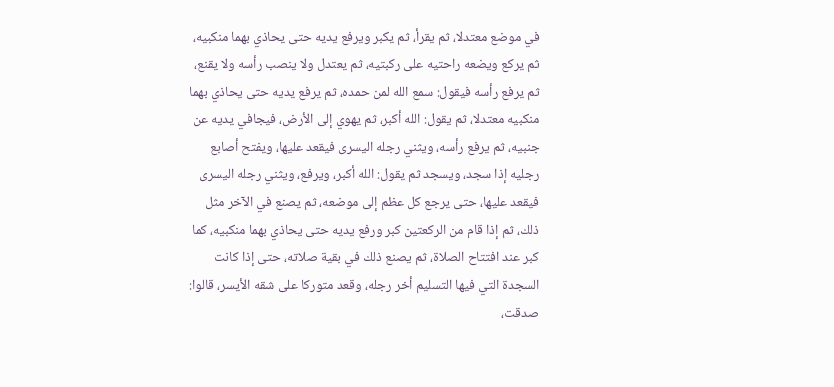في موضع معتدلا، ثم يقرأ، ثم يكبر ويرفع يديه حتى يحاذي بهما منكبيه، ثم يركع ويضعه راحتيه على ركبتيه، ثم يعتدل ولا ينصب رأسه ولا يقنع، ثم يرفع رأسه فيقول: سمع الله لمن حمده، ثم يرفع يديه حتى يحاذي بهما منكبيه معتدلا، ثم يقول: الله أكبر، ثم يهوي إلى الأرض، فيجافي يديه عن جنبيه، ثم يرفع رأسه، ويثني رجله اليسرى فيقعد عليها، ويفتح أصابع رجليه إذا سجد، ويسجد ثم يقول: الله أكبر، ويرفع، ويثني رجله اليسرى فيقعد عليها، حتى يرجع كل عظم إلى موضعه، ثم يصنع في الآخر مثل ذلك، ثم إذا قام من الركعتين كبر ورفع يديه حتى يحاذي بهما منكبيه، كما كبر عند افتتاح الصلاة، ثم يصنع ذلك في بقية صلاته، حتى إذا كانت السجدة التي فيها التسليم أخر رجله، وقعد متوركا على شقه الأيسر، قالوا: صدقت،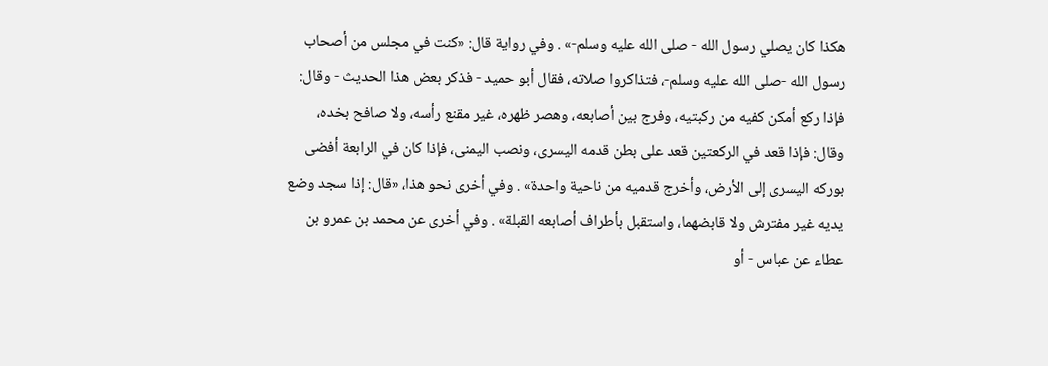هكذا كان يصلي رسول الله - صلى الله عليه وسلم-» . وفي رواية قال: «كنت في مجلس من أصحاب رسول الله -صلى الله عليه وسلم-، فتذاكروا صلاته، فقال أبو حميد - فذكر بعض هذا الحديث - وقال: فإذا ركع أمكن كفيه من ركبتيه، وفرج بين أصابعه، وهصر ظهره، غير مقنع رأسه، ولا صافح بخده، وقال: فإذا قعد في الركعتين قعد على بطن قدمه اليسرى، ونصب اليمنى، فإذا كان في الرابعة أفضى بوركه اليسرى إلى الأرض، وأخرج قدميه من ناحية واحدة» . وفي أخرى نحو هذا، «قال: إذا سجد وضع يديه غير مفترش ولا قابضهما، واستقبل بأطراف أصابعه القبلة» . وفي أخرى عن محمد بن عمرو بن عطاء عن عباس - أو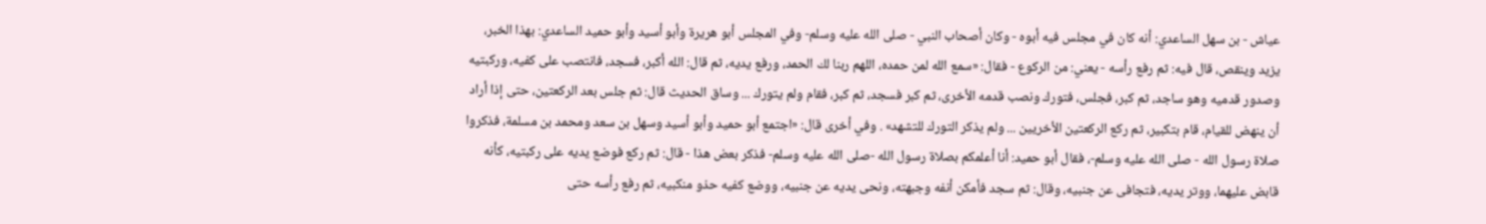عياش - بن سهل الساعدي: أنه كان في مجلس فيه أبوه - وكان أصحاب النبي - صلى الله عليه وسلم- وفي المجلس أبو هريرة وأبو أسيد وأبو حميد الساعدي: بهذا الخبر، يزيد وينقص، قال فيه: ثم رفع رأسه - يعني: من الركوع - فقال: «سمع الله لمن حمده، اللهم ربنا لك الحمد، ورفع يديه، ثم قال: الله أكبر، فسجد، فانتصب على كفيه، وركبتيه وصدور قدميه وهو ساجد، ثم كبر، فجلس، فتورك ونصب قدمه الأخرى، ثم كبر فسجد، ثم كبر، فقام ولم يتورك ... وساق الحديث قال: ثم جلس بعد الركعتين، حتى إذا أراد أن ينهض للقيام، قام بتكبير، ثم ركع الركعتين الأخريين ... ولم يذكر التورك للتشهد» . وفي أخرى قال: «اجتمع أبو حميد وأبو أسيد وسهل بن سعد ومحمد بن مسلمة، فذكروا صلاة رسول الله - صلى الله عليه وسلم-، فقال أبو حميد: أنا أعلمكم بصلاة رسول الله -صلى الله عليه وسلم- فذكر بعض هذا - قال: ثم ركع فوضع يديه على ركبتيه، كأنه قابض عليهما، ووتر يديه، فتجافى عن جنبيه، وقال: ثم سجد فأمكن أنفه وجبهته، ونحى يديه عن جنبيه، ووضع كفيه حذو منكبيه، ثم رفع رأسه حتى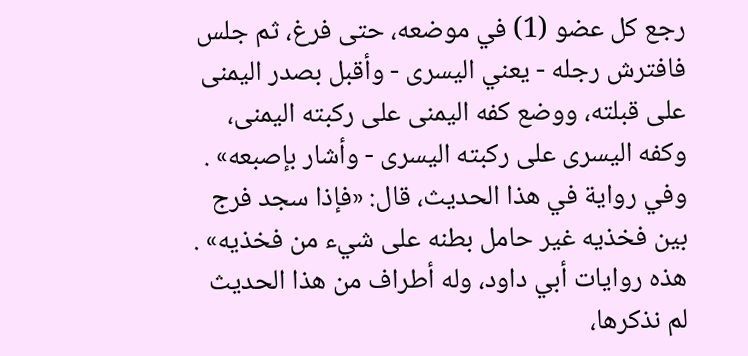رجع كل عضو (1) في موضعه، حتى فرغ، ثم جلس فافترش رجله - يعني اليسرى - وأقبل بصدر اليمنى على قبلته، ووضع كفه اليمنى على ركبته اليمنى، وكفه اليسرى على ركبته اليسرى - وأشار بإصبعه» . وفي رواية في هذا الحديث، قال: «فإذا سجد فرج بين فخذيه غير حامل بطنه على شيء من فخذيه» . هذه روايات أبي داود، وله أطراف من هذا الحديث لم نذكرها،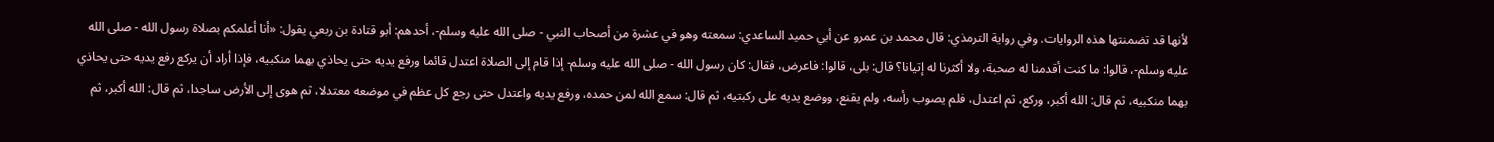لأنها قد تضمنتها هذه الروايات. وفي رواية الترمذي: قال محمد بن عمرو عن أبي حميد الساعدي: سمعته وهو في عشرة من أصحاب النبي - صلى الله عليه وسلم-، أحدهم: أبو قتادة بن ربعي يقول: «أنا أعلمكم بصلاة رسول الله - صلى الله عليه وسلم-، قالوا: ما كنت أقدمنا له صحبة، ولا أكثرنا له إتيانا؟ قال: بلى، قالوا: فاعرض، فقال: كان رسول الله - صلى الله عليه وسلم- إذا قام إلى الصلاة اعتدل قائما ورفع يديه حتى يحاذي بهما منكبيه، فإذا أراد أن يركع رفع يديه حتى يحاذي بهما منكبيه، ثم قال: الله أكبر، وركع، ثم اعتدل، فلم يصوب رأسه، ولم يقنع، ووضع يديه على ركبتيه، ثم قال: سمع الله لمن حمده، ورفع يديه واعتدل حتى رجع كل عظم في موضعه معتدلا، ثم هوى إلى الأرض ساجدا، ثم قال: الله أكبر، ثم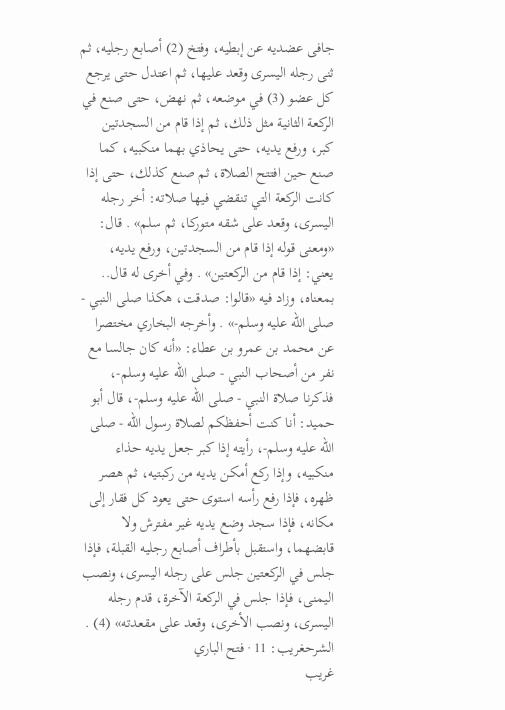جافى عضديه عن إبطيه، وفتخ (2) أصابع رجليه، ثم ثنى رجله اليسرى وقعد عليها، ثم اعتدل حتى يرجع كل عضو (3) في موضعه، ثم نهض، حتى صنع في الركعة الثانية مثل ذلك، ثم إذا قام من السجدتين كبر، ورفع يديه، حتى يحاذي بهما منكبيه، كما صنع حين افتتح الصلاة، ثم صنع كذلك، حتى إذا كانت الركعة التي تنقضي فيها صلاته: أخر رجله اليسرى، وقعد على شقه متوركا، ثم سلم» . قال: «ومعنى قوله إذا قام من السجدتين، ورفع يديه، يعني: إذا قام من الركعتين» . وفي أخرى له قال.. بمعناه، وزاد فيه «قالوا: صدقت، هكذا صلى النبي - صلى الله عليه وسلم-» . وأخرجه البخاري مختصرا عن محمد بن عمرو بن عطاء: «أنه كان جالسا مع نفر من أصحاب النبي - صلى الله عليه وسلم-، فذكرنا صلاة النبي - صلى الله عليه وسلم-، قال أبو حميد: أنا كنت أحفظكم لصلاة رسول الله - صلى الله عليه وسلم-، رأيته إذا كبر جعل يديه حذاء منكبيه، وإذا ركع أمكن يديه من ركبتيه، ثم هصر ظهره، فإذا رفع رأسه استوى حتى يعود كل فقار إلى مكانه، فإذا سجد وضع يديه غير مفترش ولا قابضهما، واستقبل بأطراف أصابع رجليه القبلة، فإذا جلس في الركعتين جلس على رجله اليسرى، ونصب اليمنى، فإذا جلس في الركعة الآخرة، قدم رجله اليسرى، ونصب الأخرى، وقعد على مقعدته» (4) .
الشرحغريب: 11 · فتح الباري
غريب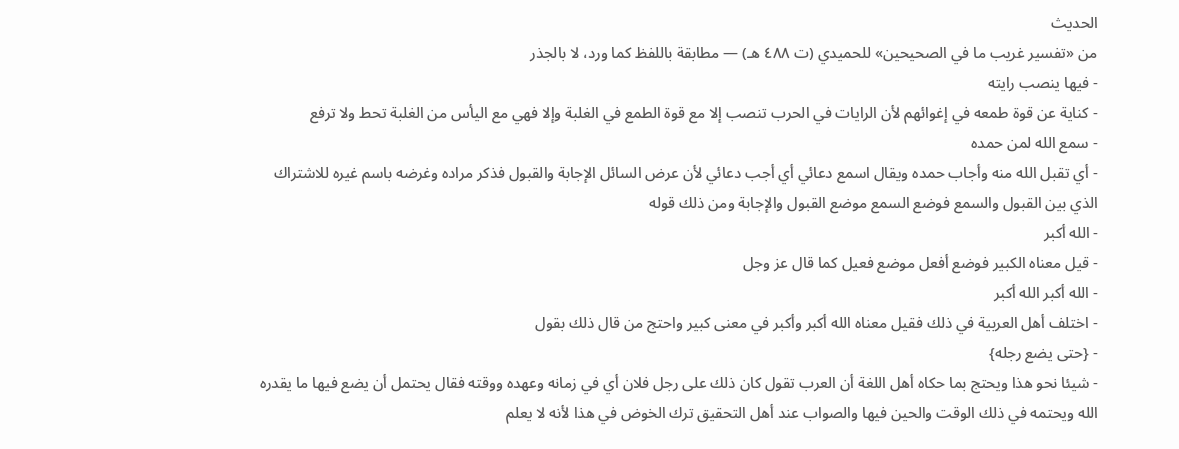الحديث
من «تفسير غريب ما في الصحيحين» للحميدي (ت ٤٨٨ هـ) — مطابقة باللفظ كما ورد، لا بالجذر
- فيها ينصب رايته
- كناية عن قوة طمعه في إغوائهم لأن الرايات في الحرب تنصب إلا مع قوة الطمع في الغلبة وإلا فهي مع اليأس من الغلبة تحط ولا ترفع
- سمع الله لمن حمده
- أي تقبل الله منه وأجاب حمده ويقال اسمع دعائي أي أجب دعائي لأن عرض السائل الإجابة والقبول فذكر مراده وغرضه باسم غيره للاشتراك الذي بين القبول والسمع فوضع السمع موضع القبول والإجابة ومن ذلك قوله
- الله أكبر
- قيل معناه الكبير فوضع أفعل موضع فعيل كما قال عز وجل
- الله أكبر الله أكبر
- اختلف أهل العربية في ذلك فقيل معناه الله أكبر وأكبر في معنى كبير واحتج من قال ذلك بقول
- {حتى يضع رجله}
- شيئا نحو هذا ويحتج بما حكاه أهل اللغة أن العرب تقول كان ذلك على رجل فلان أي في زمانه وعهده ووقته فقال يحتمل أن يضع فيها ما يقدره الله ويحتمه في ذلك الوقت والحين فيها والصواب عند أهل التحقيق ترك الخوض في هذا لأنه لا يعلم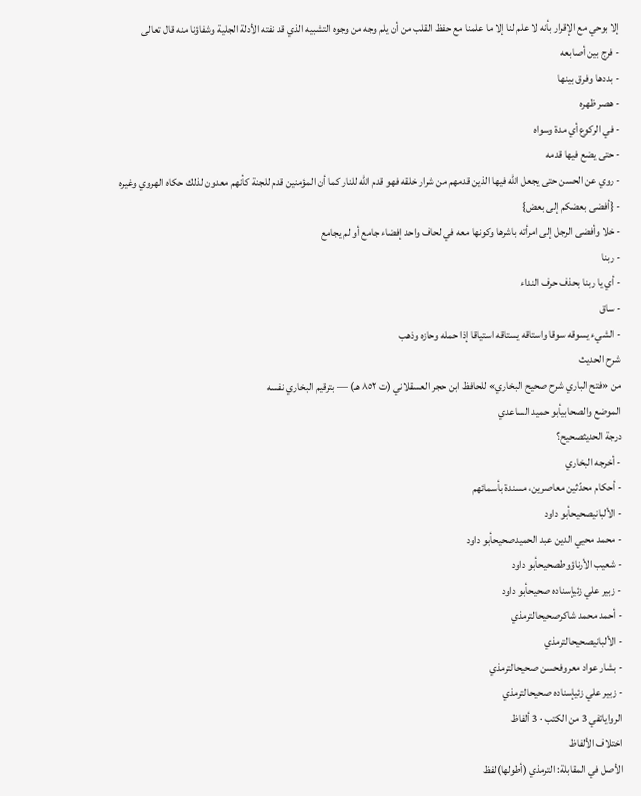إلا بوحي مع الإقرار بأنه لا علم لنا إلا ما علمنا مع حفظ القلب من أن يلم وجه من وجوه التشبيه الذي قد نفته الأدلة الجلية وشفاؤنا منه قال تعالى
- فرج بين أصابعه
- بددها وفرق بينها
- هصر ظهره
- في الركوع أي مدة وسواه
- حتى يضع فيها قدمه
- روي عن الحسن حتى يجعل الله فيها الذين قدمهم من شرار خلقه فهو قدم الله للنار كما أن المؤمنين قدم للجنة كأنهم معدون لذلك حكاه الهروي وغيره
- {أفضى بعضكم إلى بعض}
- خلا وأفضى الرجل إلى امرأته باشرها وكونها معه في لحاف واحد إفضاء جامع أو لم يجامع
- ربنا
- أي يا ربنا بحذف حرف النداء
- ساق
- الشيء يسوقه سوقا واستاقه يستاقه استياقا إذا حمله وحازه وذهب
شرح الحديث
من «فتح الباري شرح صحيح البخاري» للحافظ ابن حجر العسقلاني (ت ٨٥٢ هـ) — بترقيم البخاري نفسه
الموضع والصحابيأبو حميد الساعدي
درجة الحديثصحيح؟
- أخرجه البخاري
- أحكام محدّثين معاصرين، مسندة بأسمائهم
- الألبانيصحيحأبو داود
- محمد محيي الدين عبد الحميدصحيحأبو داود
- شعيب الأرناؤوطصحيحأبو داود
- زبير علي زئيإسناده صحيحأبو داود
- أحمد محمد شاكرصحيحالترمذي
- الألبانيصحيحالترمذي
- بشار عواد معروفحسن صحيحالترمذي
- زبير علي زئيإسناده صحيحالترمذي
الرواياتفي 3 من الكتب · 3 ألفاظ
اختلاف الألفاظ
الأصل في المقابلة: الترمذي (أطولها)لفظ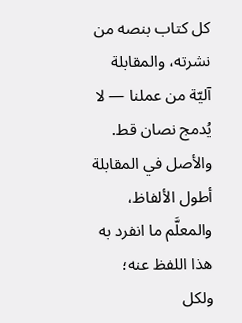كل كتاب بنصه من نشرته، والمقابلة آليّة من عملنا — لا يُدمج نصان قط. والأصل في المقابلة أطول الألفاظ، والمعلَّم ما انفرد به هذا اللفظ عنه؛ ولكل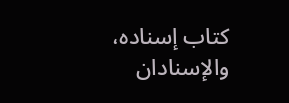كتاب إسناده، والإسنادان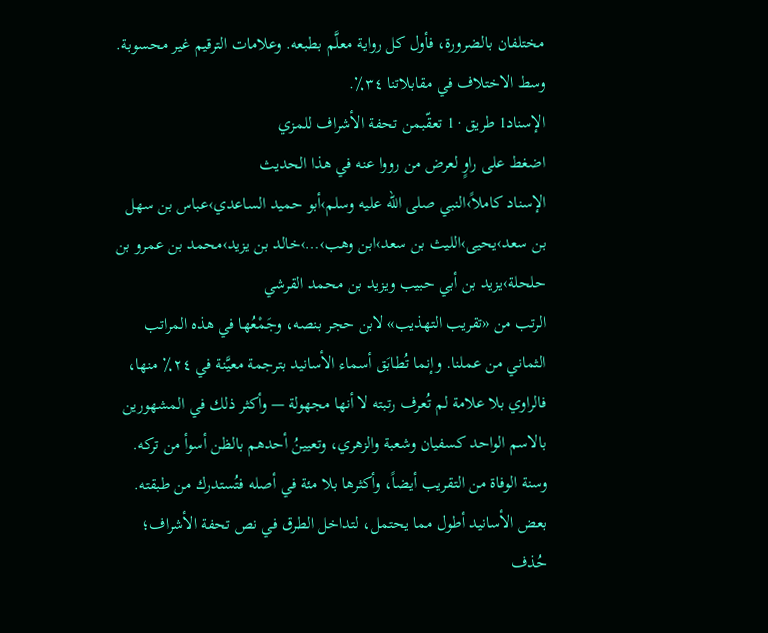مختلفان بالضرورة، فأول كل رواية معلَّم بطبعه. وعلامات الترقيم غير محسوبة. وسط الاختلاف في مقابلاتنا ٣٤٪.
الإسناد1 طريق · 1 تعقّبمن تحفة الأشراف للمزي
اضغط على راوٍ لعرض من رووا عنه في هذا الحديث
الإسناد كاملاً›النبي صلى الله عليه وسلم›أبو حميد الساعدي›عباس بن سهل بن سعد›يحيى›الليث بن سعد›ابن وهب›…›خالد بن يزيد›محمد بن عمرو بن حلحلة›يزيد بن أبي حبيب ويزيد بن محمد القرشي
الرتب من «تقريب التهذيب» لابن حجر بنصه، وجَمْعُها في هذه المراتب الثماني من عملنا. وإنما تُطابَق أسماء الأسانيد بترجمة معيَّنة في ٢٤٪ منها، فالراوي بلا علامة لم تُعرف رتبته لا أنها مجهولة — وأكثر ذلك في المشهورين بالاسم الواحد كسفيان وشعبة والزهري، وتعيينُ أحدهم بالظن أسوأ من تركه. وسنة الوفاة من التقريب أيضاً، وأكثرها بلا مئة في أصله فتُستدرك من طبقته.
بعض الأسانيد أطول مما يحتمل، لتداخل الطرق في نص تحفة الأشراف؛ حُذف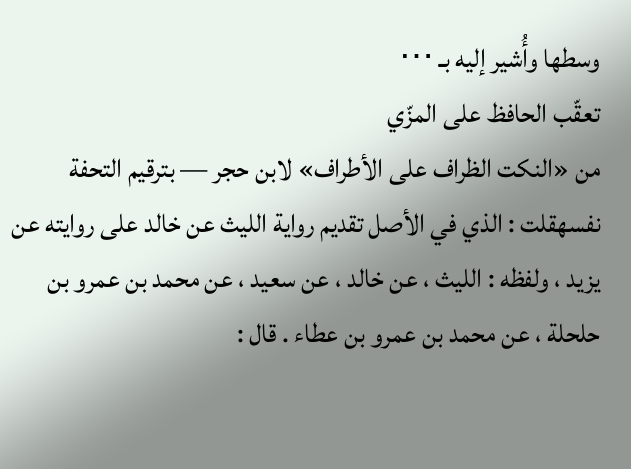وسطها وأُشير إليه بـ ⋯
تعقّب الحافظ على المزّي
من «النكت الظراف على الأطراف» لابن حجر — بترقيم التحفة نفسهقلت : الذي في الأصل تقديم رواية الليث عن خالد على روايته عن يزيد ، ولفظه : الليث ، عن خالد ، عن سعيد ، عن محمد بن عمرو بن حلحلة ، عن محمد بن عمرو بن عطاء . قال :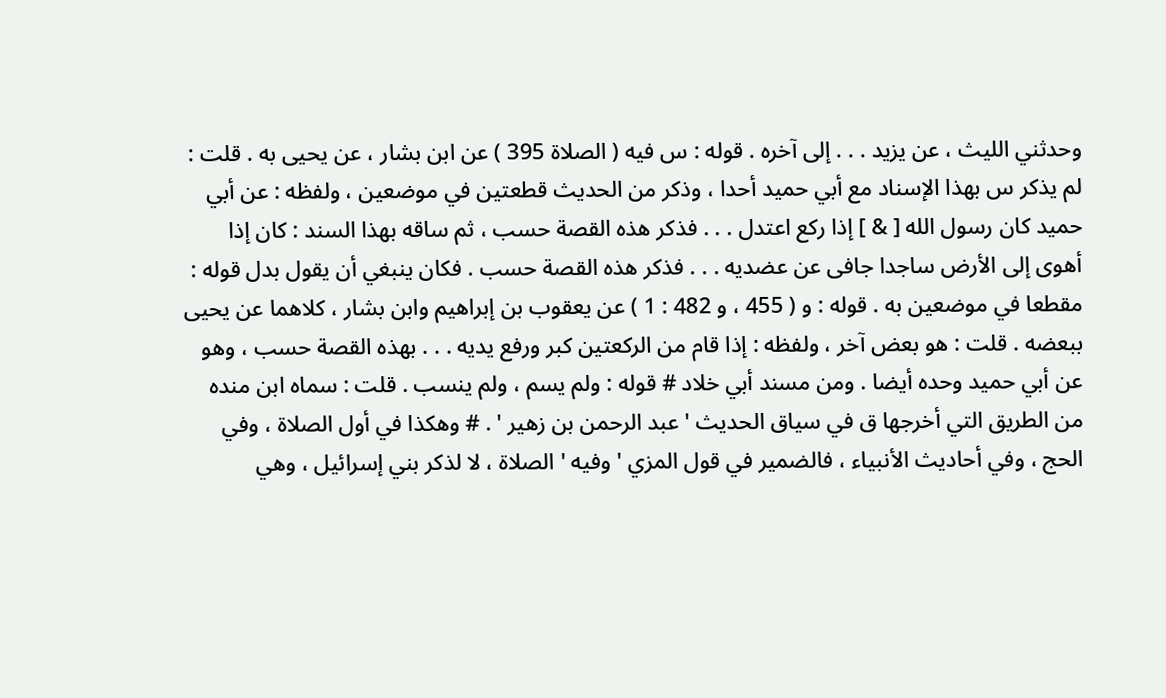وحدثني الليث ، عن يزيد . . . إلى آخره . قوله : س فيه ( الصلاة 395 ) عن ابن بشار ، عن يحيى به . قلت : لم يذكر س بهذا الإسناد مع أبي حميد أحدا ، وذكر من الحديث قطعتين في موضعين ، ولفظه : عن أبي حميد كان رسول الله [ & ] إذا ركع اعتدل . . . فذكر هذه القصة حسب ، ثم ساقه بهذا السند : كان إذا أهوى إلى الأرض ساجدا جافى عن عضديه . . . فذكر هذه القصة حسب . فكان ينبغي أن يقول بدل قوله : مقطعا في موضعين به . قوله : و ( 455 ، و 482 : 1 ) عن يعقوب بن إبراهيم وابن بشار ، كلاهما عن يحيى ببعضه . قلت : هو بعض آخر ، ولفظه : إذا قام من الركعتين كبر ورفع يديه . . . بهذه القصة حسب ، وهو عن أبي حميد وحده أيضا . ومن مسند أبي خلاد # قوله : ولم يسم ، ولم ينسب . قلت : سماه ابن منده من الطريق التي أخرجها ق في سياق الحديث ' عبد الرحمن بن زهير ' . # وهكذا في أول الصلاة ، وفي الحج ، وفي أحاديث الأنبياء ، فالضمير في قول المزي ' وفيه ' الصلاة ، لا لذكر بني إسرائيل ، وهي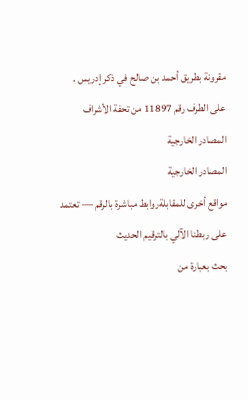مقرونة بطريق أحمد بن صالح في ذكر إدريس .
على الطرف رقم 11897 من تحفة الأشراف
المصادر الخارجية
المصادر الخارجية
مواقع أخرى للمقابلةروابط مباشرة بالرقم — تعتمد على ربطنا الآلي بالترقيم الحديث
بحث بعبارة من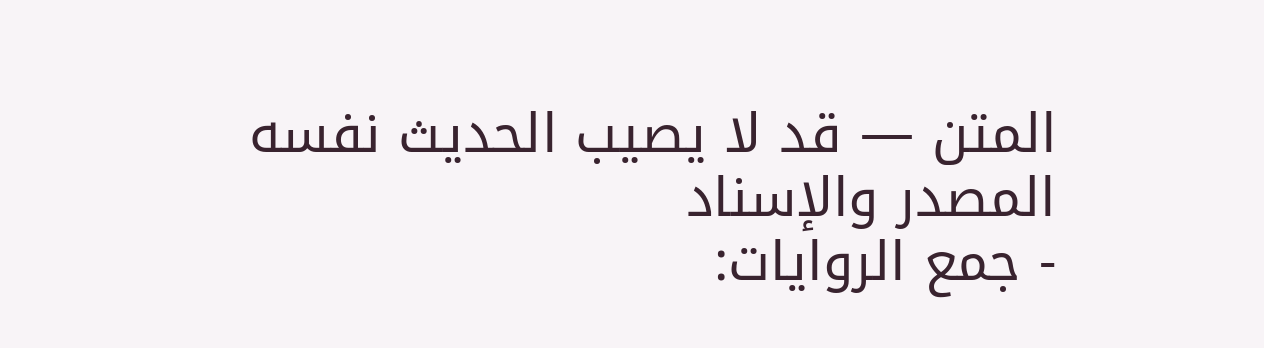المتن — قد لا يصيب الحديث نفسه
المصدر والإسناد
- جمع الروايات: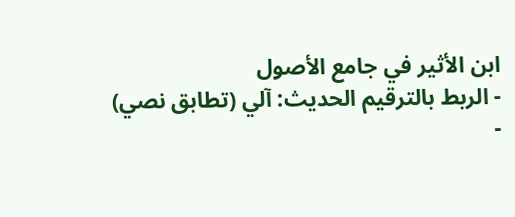ابن الأثير في جامع الأصول
- الربط بالترقيم الحديث: آلي (تطابق نصي)
-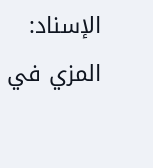الإسناد: المزي في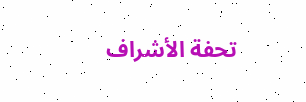تحفة الأشراف